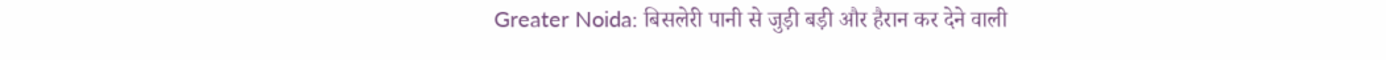Greater Noida: बिसलेरी पानी से जुड़ी बड़ी और हैरान कर देने वाली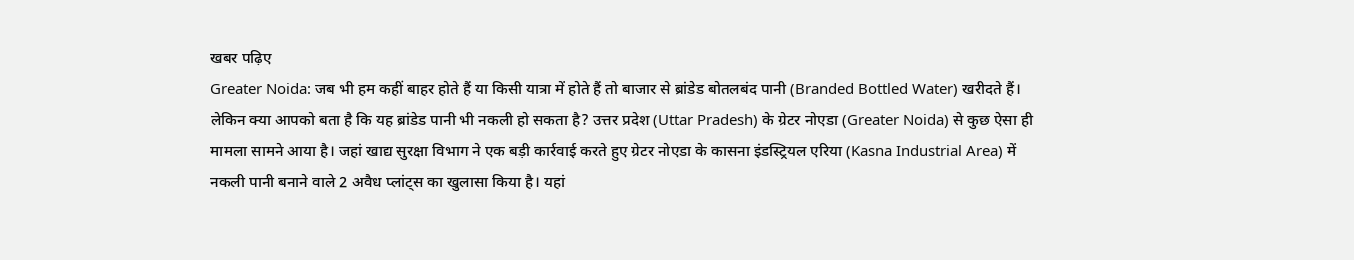खबर पढ़िए
Greater Noida: जब भी हम कहीं बाहर होते हैं या किसी यात्रा में होते हैं तो बाजार से ब्रांडेड बोतलबंद पानी (Branded Bottled Water) खरीदते हैं। लेकिन क्या आपको बता है कि यह ब्रांडेड पानी भी नकली हो सकता है? उत्तर प्रदेश (Uttar Pradesh) के ग्रेटर नोएडा (Greater Noida) से कुछ ऐसा ही मामला सामने आया है। जहां खाद्य सुरक्षा विभाग ने एक बड़ी कार्रवाई करते हुए ग्रेटर नोएडा के कासना इंडस्ट्रियल एरिया (Kasna Industrial Area) में नकली पानी बनाने वाले 2 अवैध प्लांट्स का खुलासा किया है। यहां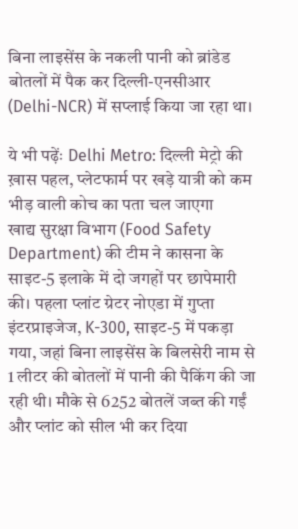बिना लाइसेंस के नकली पानी को ब्रांडेड बोतलों में पैक कर दिल्ली-एनसीआर (Delhi-NCR) में सप्लाई किया जा रहा था।

ये भी पढ़ेंः Delhi Metro: दिल्ली मेट्रो की ख़ास पहल, प्लेटफार्म पर खड़े यात्री को कम भीड़ वाली कोच का पता चल जाएगा
खाद्य सुरक्षा विभाग (Food Safety Department) की टीम ने कासना के साइट-5 इलाके में दो जगहों पर छापेमारी की। पहला प्लांट ग्रेटर नोएडा में गुप्ता इंटरप्राइजेज, K-300, साइट-5 में पकड़ा गया, जहां बिना लाइसेंस के बिलसेरी नाम से 1 लीटर की बोतलों में पानी की पैकिंग की जा रही थी। मौके से 6252 बोतलें जब्त की गईं और प्लांट को सील भी कर दिया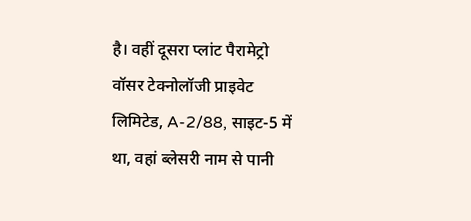है। वहीं दूसरा प्लांट पैरामेट्रो वॉसर टेक्नोलॉजी प्राइवेट लिमिटेड, A-2/88, साइट-5 में था, वहां ब्लेसरी नाम से पानी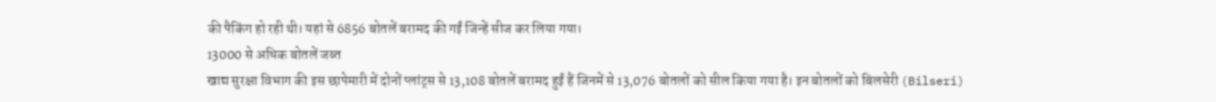की पैकिंग हो रही थी। यहां से 6856 बोतलें बरामद की गईं जिन्हें सीज कर लिया गया।
13000 से अधिक बोतलें जब्त
खाद्य सुरक्षा विभाग की इस छापेमारी में दोनों प्लांट्स से 13,108 बोतलें बरामद हुईं हैं जिनमें से 13,076 बोतलों को सील किया गया है। इन बोतलों को बिलसेरी (Bilseri)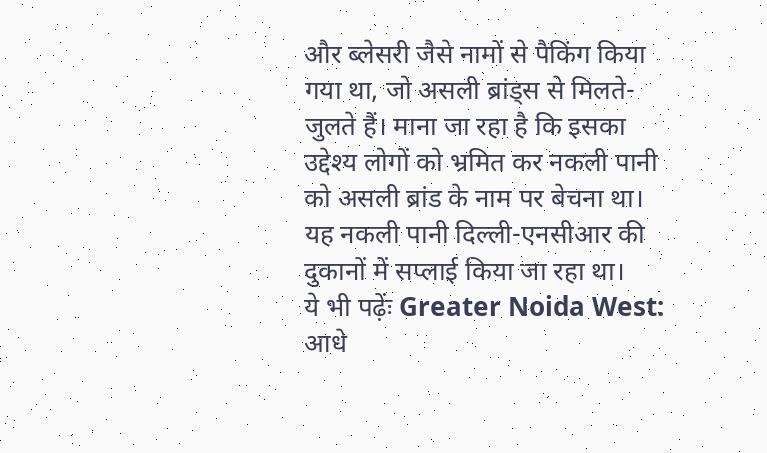और ब्लेसरी जैसे नामों से पैकिंग किया गया था, जो असली ब्रांड्स से मिलते-जुलते हैं। माना जा रहा है कि इसका उद्देश्य लोगों को भ्रमित कर नकली पानी को असली ब्रांड के नाम पर बेचना था। यह नकली पानी दिल्ली-एनसीआर की दुकानों में सप्लाई किया जा रहा था।
ये भी पढ़ेंः Greater Noida West: आधे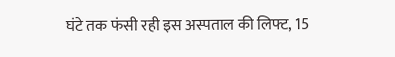घंटे तक फंसी रही इस अस्पताल की लिफ्ट, 15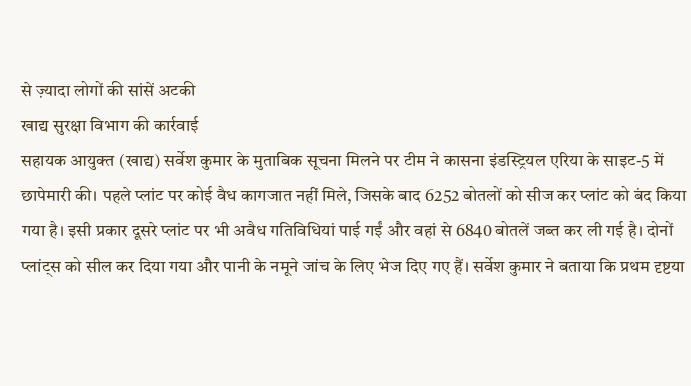से ज़्यादा लोगों की सांसें अटकी
खाद्य सुरक्षा विभाग की कार्रवाई
सहायक आयुक्त (खाद्य) सर्वेश कुमार के मुताबिक सूचना मिलने पर टीम ने कासना इंडस्ट्रियल एरिया के साइट-5 में छापेमारी की। पहले प्लांट पर कोई वैध कागजात नहीं मिले, जिसके बाद 6252 बोतलों को सीज कर प्लांट को बंद किया गया है। इसी प्रकार दूसरे प्लांट पर भी अवैध गतिविधियां पाई गईं और वहां से 6840 बोतलें जब्त कर ली गई है। दोनों प्लांट्स को सील कर दिया गया और पानी के नमूने जांच के लिए भेज दिए गए हैं। सर्वेश कुमार ने बताया कि प्रथम दृष्टया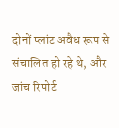दोनों प्लांट अवैध रूप से संचालित हो रहे थे, और जांच रिपोर्ट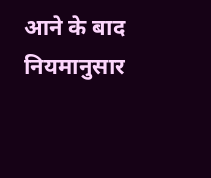आने के बाद नियमानुसार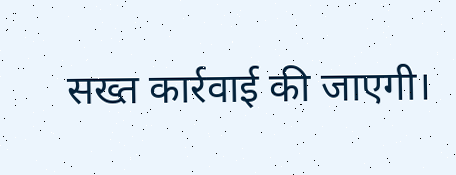सख्त कार्रवाई की जाएगी।